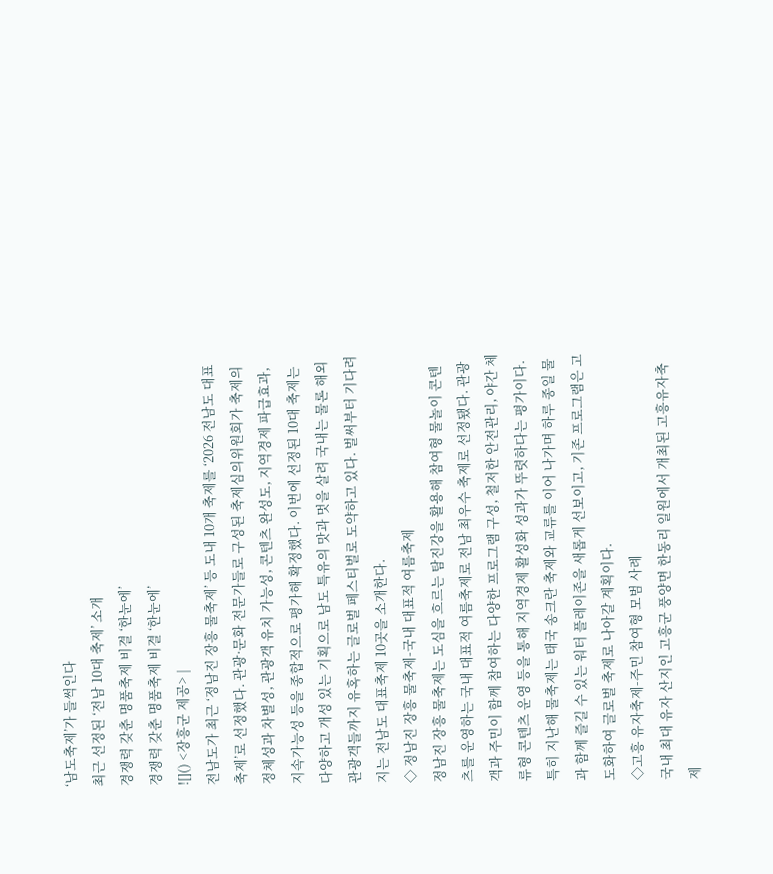‘남도축제’가 들썩인다
최근 선정된 ‘전남 10대 축제’ 소개
경쟁력 갖춘 명품축제 비결 ‘한눈에’
경쟁력 갖춘 명품축제 비결 ‘한눈에’
![]() <장흥군 제공> |
전남도가 최근 ‘정남진 장흥 물축제’ 등 도내 10개 축제를 ‘2026 전남도 대표축제’로 선정했다. 관광·문화 전문가들로 구성된 축제심의위원회가 축제의 정체성과 차별성, 관광객 유치 가능성, 콘텐츠 완성도, 지역경제 파급효과, 지속가능성 등을 종합적으로 평가해 확정했다. 이번에 선정된 10대 축제는 다양하고 개성 있는 기획으로 남도 특유의 맛과 멋을 살려 국내는 물론 해외 관광객들까지 유혹하는 글로벌 페스티벌로 도약하고 있다. 벌써부터 기다려지는 전남도 대표축제 10곳을 소개한다.
◇ 정남진 장흥 물축제-국내 대표적 여름축제
정남진 장흥 물축제는 도심을 흐르는 탐진강을 활용해 참여형 물놀이 콘텐츠를 운영하는 국내 대표적 여름축제로 전남 최우수 축제로 선정됐다. 관광객과 주민이 함께 참여하는 다양한 프로그램 구성, 철저한 안전관리, 야간 체류형 콘텐츠 운영 등을 통해 지역경제 활성화 성과가 뚜렷하다는 평가이다. 특히 지난해 물축제는 태국 송크란 축제와 교류를 이어 나가며 하루 종일 물과 함께 즐길 수 있는 워터 플레이존을 새롭게 선보이고, 기존 프로그램은 고도화하여 글로벌 축제로 나아갈 계획이다.
◇고흥 유자축제-주민 참여형 모범 사례
국내 최대 유자 산지인 고흥군 풍양면 한동리 일원에서 개최된 고흥유자축제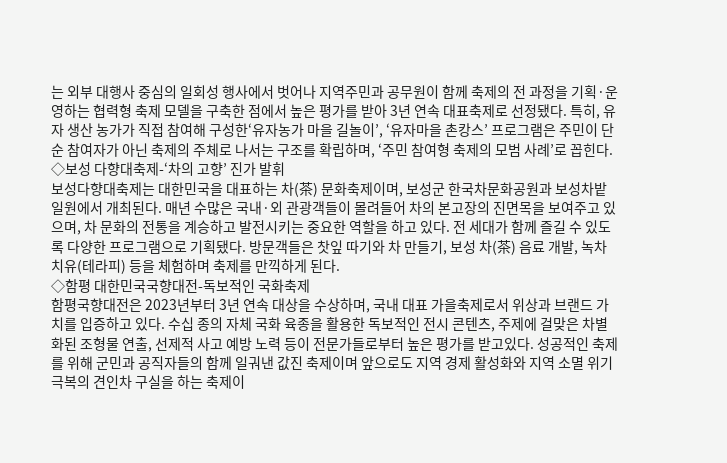는 외부 대행사 중심의 일회성 행사에서 벗어나 지역주민과 공무원이 함께 축제의 전 과정을 기획·운영하는 협력형 축제 모델을 구축한 점에서 높은 평가를 받아 3년 연속 대표축제로 선정됐다. 특히, 유자 생산 농가가 직접 참여해 구성한‘유자농가 마을 길놀이’, ‘유자마을 촌캉스’ 프로그램은 주민이 단순 참여자가 아닌 축제의 주체로 나서는 구조를 확립하며, ‘주민 참여형 축제의 모범 사례’로 꼽힌다.
◇보성 다향대축제-‘차의 고향’ 진가 발휘
보성다향대축제는 대한민국을 대표하는 차(茶) 문화축제이며, 보성군 한국차문화공원과 보성차밭 일원에서 개최된다. 매년 수많은 국내·외 관광객들이 몰려들어 차의 본고장의 진면목을 보여주고 있으며, 차 문화의 전통을 계승하고 발전시키는 중요한 역할을 하고 있다. 전 세대가 함께 즐길 수 있도록 다양한 프로그램으로 기획됐다. 방문객들은 찻잎 따기와 차 만들기, 보성 차(茶) 음료 개발, 녹차 치유(테라피) 등을 체험하며 축제를 만끽하게 된다.
◇함평 대한민국국향대전-독보적인 국화축제
함평국향대전은 2023년부터 3년 연속 대상을 수상하며, 국내 대표 가을축제로서 위상과 브랜드 가치를 입증하고 있다. 수십 종의 자체 국화 육종을 활용한 독보적인 전시 콘텐츠, 주제에 걸맞은 차별화된 조형물 연출, 선제적 사고 예방 노력 등이 전문가들로부터 높은 평가를 받고있다. 성공적인 축제를 위해 군민과 공직자들의 함께 일궈낸 값진 축제이며 앞으로도 지역 경제 활성화와 지역 소멸 위기 극복의 견인차 구실을 하는 축제이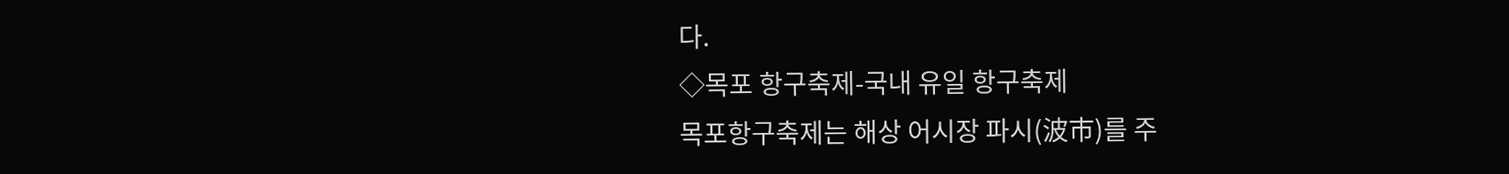다.
◇목포 항구축제-국내 유일 항구축제
목포항구축제는 해상 어시장 파시(波市)를 주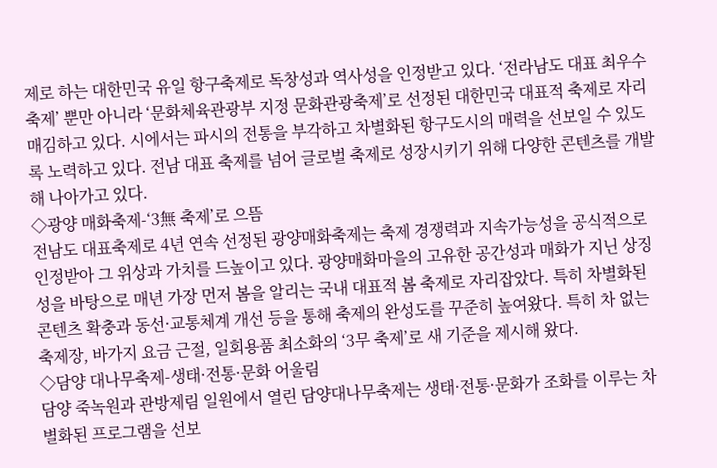제로 하는 대한민국 유일 항구축제로 독창성과 역사성을 인정받고 있다. ‘전라남도 대표 최우수 축제’ 뿐만 아니라 ‘문화체육관광부 지정 문화관광축제’로 선정된 대한민국 대표적 축제로 자리매김하고 있다. 시에서는 파시의 전통을 부각하고 차별화된 항구도시의 매력을 선보일 수 있도록 노력하고 있다. 전남 대표 축제를 넘어 글로벌 축제로 성장시키기 위해 다양한 콘텐츠를 개발해 나아가고 있다.
◇광양 매화축제-‘3無 축제’로 으뜸
전남도 대표축제로 4년 연속 선정된 광양매화축제는 축제 경쟁력과 지속가능성을 공식적으로 인정받아 그 위상과 가치를 드높이고 있다. 광양매화마을의 고유한 공간성과 매화가 지닌 상징성을 바탕으로 매년 가장 먼저 봄을 알리는 국내 대표적 봄 축제로 자리잡았다. 특히 차별화된 콘텐츠 확충과 동선·교통체계 개선 등을 통해 축제의 완성도를 꾸준히 높여왔다. 특히 차 없는 축제장, 바가지 요금 근절, 일회용품 최소화의 ‘3무 축제’로 새 기준을 제시해 왔다.
◇담양 대나무축제-생태·전통·문화 어울림
담양 죽녹원과 관방제림 일원에서 열린 담양대나무축제는 생태·전통·문화가 조화를 이루는 차별화된 프로그램을 선보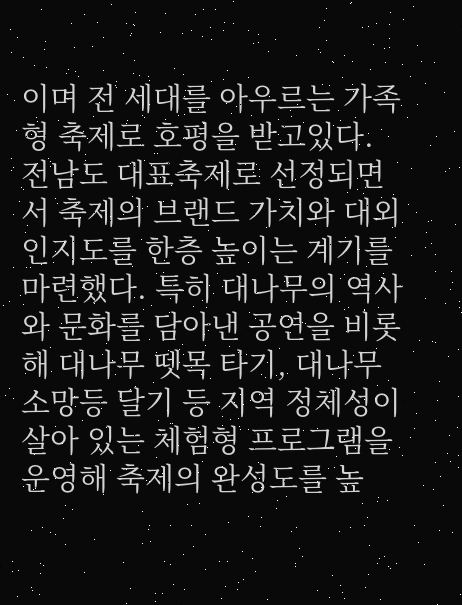이며 전 세대를 아우르는 가족형 축제로 호평을 받고있다. 전남도 대표축제로 선정되면서 축제의 브랜드 가치와 대외 인지도를 한층 높이는 계기를 마련했다. 특히 대나무의 역사와 문화를 담아낸 공연을 비롯해 대나무 뗏목 타기, 대나무 소망등 달기 등 지역 정체성이 살아 있는 체험형 프로그램을 운영해 축제의 완성도를 높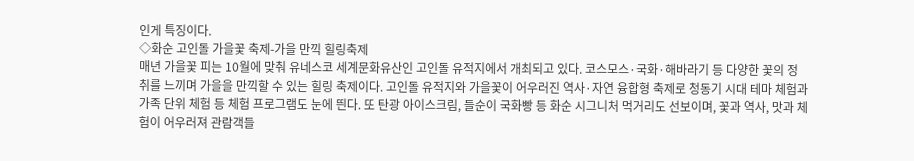인게 특징이다.
◇화순 고인돌 가을꽃 축제-가을 만끽 힐링축제
매년 가을꽃 피는 10월에 맞춰 유네스코 세계문화유산인 고인돌 유적지에서 개최되고 있다. 코스모스·국화·해바라기 등 다양한 꽃의 정취를 느끼며 가을을 만끽할 수 있는 힐링 축제이다. 고인돌 유적지와 가을꽃이 어우러진 역사·자연 융합형 축제로 청동기 시대 테마 체험과 가족 단위 체험 등 체험 프로그램도 눈에 띈다. 또 탄광 아이스크림, 들순이 국화빵 등 화순 시그니처 먹거리도 선보이며, 꽃과 역사, 맛과 체험이 어우러져 관람객들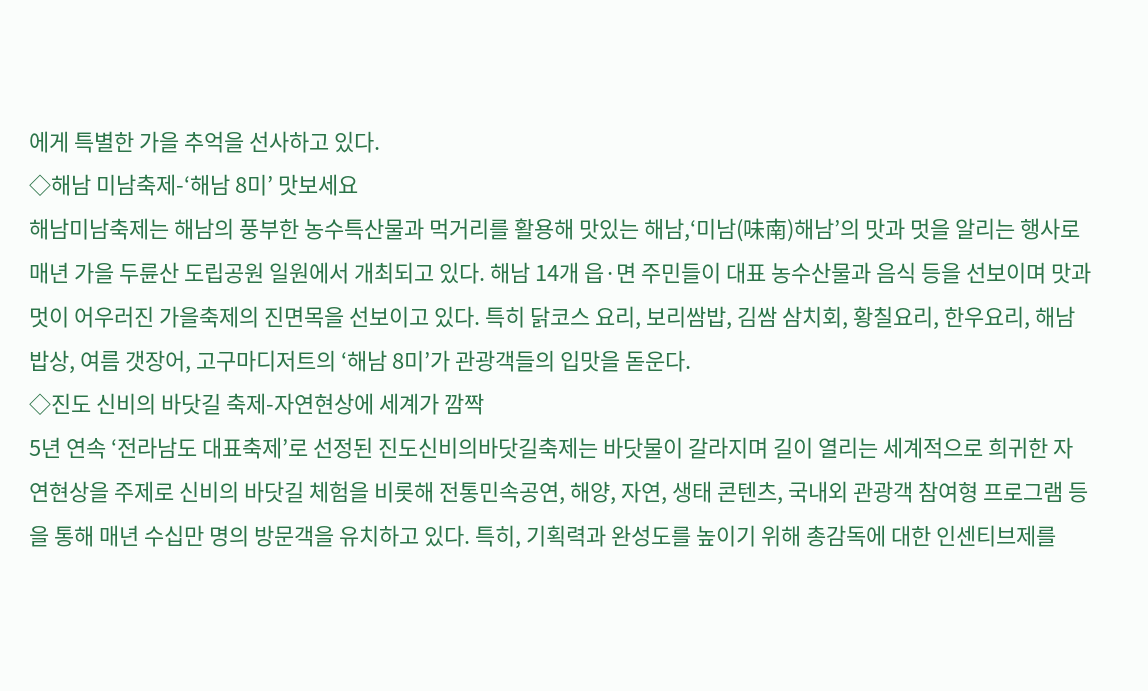에게 특별한 가을 추억을 선사하고 있다.
◇해남 미남축제-‘해남 8미’ 맛보세요
해남미남축제는 해남의 풍부한 농수특산물과 먹거리를 활용해 맛있는 해남,‘미남(味南)해남’의 맛과 멋을 알리는 행사로 매년 가을 두륜산 도립공원 일원에서 개최되고 있다. 해남 14개 읍·면 주민들이 대표 농수산물과 음식 등을 선보이며 맛과 멋이 어우러진 가을축제의 진면목을 선보이고 있다. 특히 닭코스 요리, 보리쌈밥, 김쌈 삼치회, 황칠요리, 한우요리, 해남밥상, 여름 갯장어, 고구마디저트의 ‘해남 8미’가 관광객들의 입맛을 돋운다.
◇진도 신비의 바닷길 축제-자연현상에 세계가 깜짝
5년 연속 ‘전라남도 대표축제’로 선정된 진도신비의바닷길축제는 바닷물이 갈라지며 길이 열리는 세계적으로 희귀한 자연현상을 주제로 신비의 바닷길 체험을 비롯해 전통민속공연, 해양, 자연, 생태 콘텐츠, 국내외 관광객 참여형 프로그램 등을 통해 매년 수십만 명의 방문객을 유치하고 있다. 특히, 기획력과 완성도를 높이기 위해 총감독에 대한 인센티브제를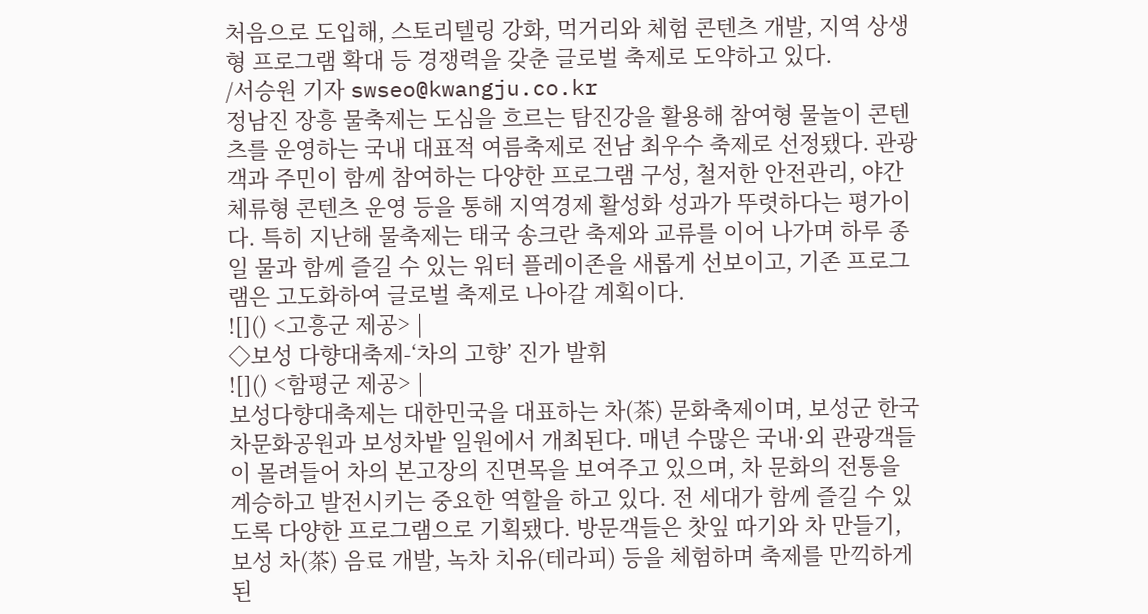처음으로 도입해, 스토리텔링 강화, 먹거리와 체험 콘텐츠 개발, 지역 상생형 프로그램 확대 등 경쟁력을 갖춘 글로벌 축제로 도약하고 있다.
/서승원 기자 swseo@kwangju.co.kr
정남진 장흥 물축제는 도심을 흐르는 탐진강을 활용해 참여형 물놀이 콘텐츠를 운영하는 국내 대표적 여름축제로 전남 최우수 축제로 선정됐다. 관광객과 주민이 함께 참여하는 다양한 프로그램 구성, 철저한 안전관리, 야간 체류형 콘텐츠 운영 등을 통해 지역경제 활성화 성과가 뚜렷하다는 평가이다. 특히 지난해 물축제는 태국 송크란 축제와 교류를 이어 나가며 하루 종일 물과 함께 즐길 수 있는 워터 플레이존을 새롭게 선보이고, 기존 프로그램은 고도화하여 글로벌 축제로 나아갈 계획이다.
![]() <고흥군 제공> |
◇보성 다향대축제-‘차의 고향’ 진가 발휘
![]() <함평군 제공> |
보성다향대축제는 대한민국을 대표하는 차(茶) 문화축제이며, 보성군 한국차문화공원과 보성차밭 일원에서 개최된다. 매년 수많은 국내·외 관광객들이 몰려들어 차의 본고장의 진면목을 보여주고 있으며, 차 문화의 전통을 계승하고 발전시키는 중요한 역할을 하고 있다. 전 세대가 함께 즐길 수 있도록 다양한 프로그램으로 기획됐다. 방문객들은 찻잎 따기와 차 만들기, 보성 차(茶) 음료 개발, 녹차 치유(테라피) 등을 체험하며 축제를 만끽하게 된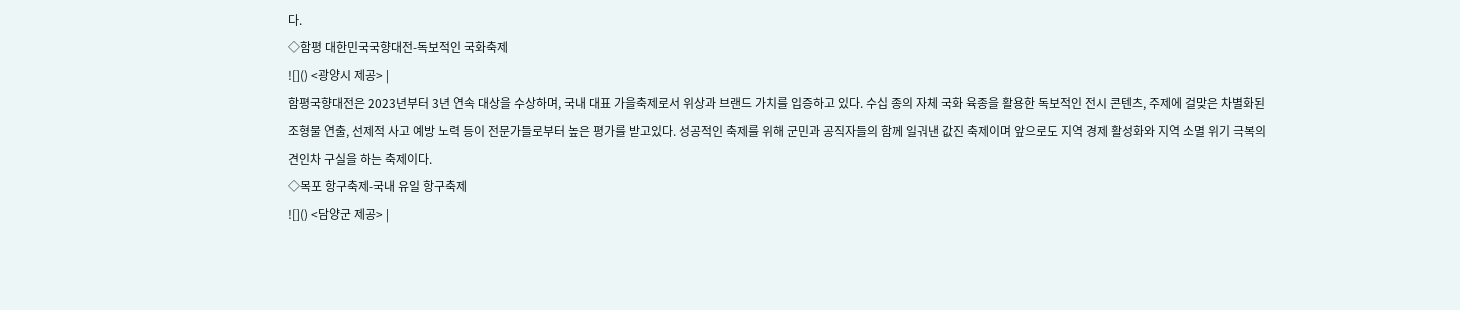다.
◇함평 대한민국국향대전-독보적인 국화축제
![]() <광양시 제공> |
함평국향대전은 2023년부터 3년 연속 대상을 수상하며, 국내 대표 가을축제로서 위상과 브랜드 가치를 입증하고 있다. 수십 종의 자체 국화 육종을 활용한 독보적인 전시 콘텐츠, 주제에 걸맞은 차별화된 조형물 연출, 선제적 사고 예방 노력 등이 전문가들로부터 높은 평가를 받고있다. 성공적인 축제를 위해 군민과 공직자들의 함께 일궈낸 값진 축제이며 앞으로도 지역 경제 활성화와 지역 소멸 위기 극복의 견인차 구실을 하는 축제이다.
◇목포 항구축제-국내 유일 항구축제
![]() <담양군 제공> |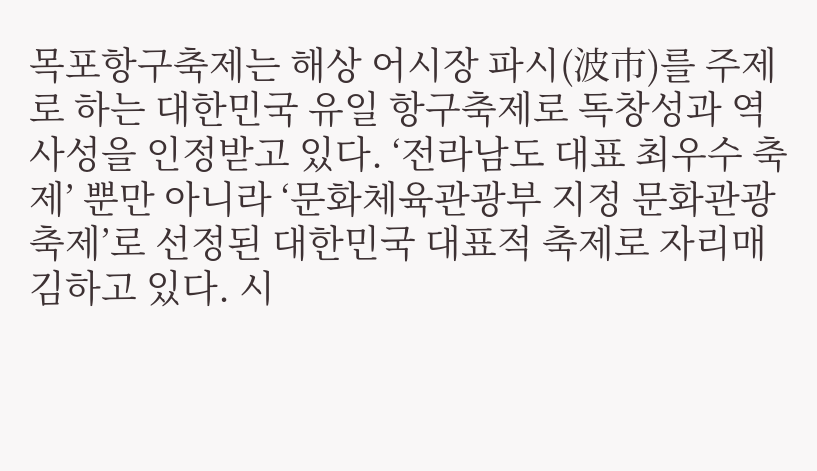목포항구축제는 해상 어시장 파시(波市)를 주제로 하는 대한민국 유일 항구축제로 독창성과 역사성을 인정받고 있다. ‘전라남도 대표 최우수 축제’ 뿐만 아니라 ‘문화체육관광부 지정 문화관광축제’로 선정된 대한민국 대표적 축제로 자리매김하고 있다. 시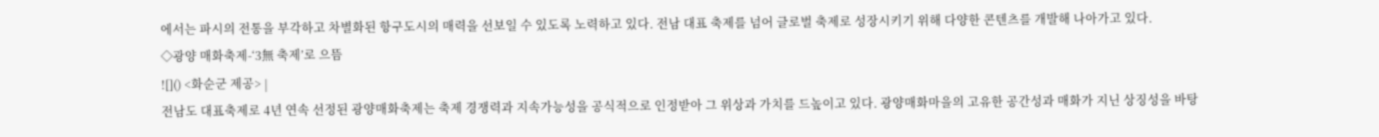에서는 파시의 전통을 부각하고 차별화된 항구도시의 매력을 선보일 수 있도록 노력하고 있다. 전남 대표 축제를 넘어 글로벌 축제로 성장시키기 위해 다양한 콘텐츠를 개발해 나아가고 있다.
◇광양 매화축제-‘3無 축제’로 으뜸
![]() <화순군 제공> |
전남도 대표축제로 4년 연속 선정된 광양매화축제는 축제 경쟁력과 지속가능성을 공식적으로 인정받아 그 위상과 가치를 드높이고 있다. 광양매화마을의 고유한 공간성과 매화가 지닌 상징성을 바탕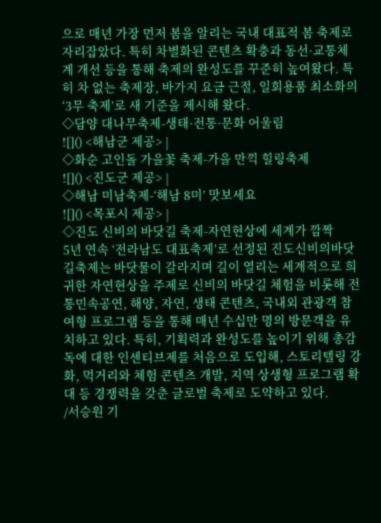으로 매년 가장 먼저 봄을 알리는 국내 대표적 봄 축제로 자리잡았다. 특히 차별화된 콘텐츠 확충과 동선·교통체계 개선 등을 통해 축제의 완성도를 꾸준히 높여왔다. 특히 차 없는 축제장, 바가지 요금 근절, 일회용품 최소화의 ‘3무 축제’로 새 기준을 제시해 왔다.
◇담양 대나무축제-생태·전통·문화 어울림
![]() <해남군 제공> |
◇화순 고인돌 가을꽃 축제-가을 만끽 힐링축제
![]() <진도군 제공> |
◇해남 미남축제-‘해남 8미’ 맛보세요
![]() <목포시 제공> |
◇진도 신비의 바닷길 축제-자연현상에 세계가 깜짝
5년 연속 ‘전라남도 대표축제’로 선정된 진도신비의바닷길축제는 바닷물이 갈라지며 길이 열리는 세계적으로 희귀한 자연현상을 주제로 신비의 바닷길 체험을 비롯해 전통민속공연, 해양, 자연, 생태 콘텐츠, 국내외 관광객 참여형 프로그램 등을 통해 매년 수십만 명의 방문객을 유치하고 있다. 특히, 기획력과 완성도를 높이기 위해 총감독에 대한 인센티브제를 처음으로 도입해, 스토리텔링 강화, 먹거리와 체험 콘텐츠 개발, 지역 상생형 프로그램 확대 등 경쟁력을 갖춘 글로벌 축제로 도약하고 있다.
/서승원 기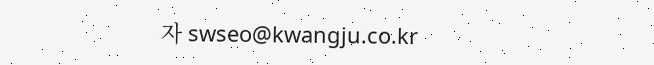자 swseo@kwangju.co.kr